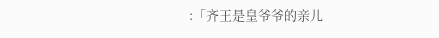:「齐王是皇爷爷的亲儿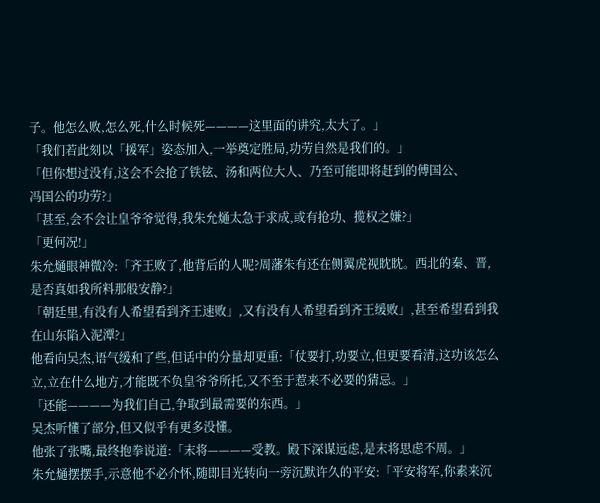子。他怎么败,怎么死,什么时候死————这里面的讲究,太大了。」
「我们若此刻以「援军」姿态加入,一举奠定胜局,功劳自然是我们的。」
「但你想过没有,这会不会抢了铁铉、汤和两位大人、乃至可能即将赶到的傅国公、
冯国公的功劳?」
「甚至,会不会让皇爷爷觉得,我朱允熥太急于求成,或有抢功、揽权之嫌?」
「更何况!」
朱允熥眼神微冷:「齐王败了,他背后的人呢?周藩朱有还在侧翼虎视眈眈。西北的秦、晋,是否真如我所料那般安静?」
「朝廷里,有没有人希望看到齐王速败」,又有没有人希望看到齐王缓败」,甚至希望看到我在山东陷入泥潭?」
他看向吴杰,语气缓和了些,但话中的分量却更重:「仗要打,功要立,但更要看清,这功该怎么立,立在什么地方,才能既不负皇爷爷所托,又不至于惹来不必要的猜忌。」
「还能————为我们自己,争取到最需要的东西。」
吴杰听懂了部分,但又似乎有更多没懂。
他张了张嘴,最终抱拳说道:「末将————受教。殿下深谋远虑,是末将思虑不周。」
朱允熥摆摆手,示意他不必介怀,随即目光转向一旁沉默许久的平安:「平安将军,你素来沉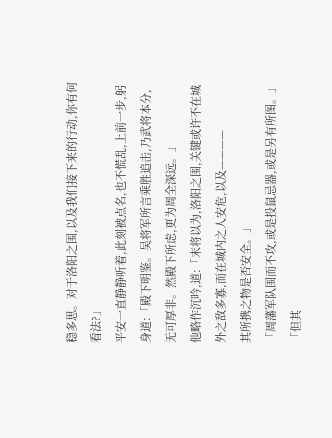稳多思。对于洛阳之围,以及我们接下来的行动,你有何看法?」
平安一直静静听着,此刻被点名,也不慌乱,上前一步,躬身道:「殿下明鉴。吴将军所言乘胜追击,乃武将本分,无可厚非。然殿下所虑,更为周全深远。」
他略作沉吟,道:「末将以为,洛阳之围,关键或许不在城外之敌多寡,而在城内之人安危,以及————
其所携之物是否安全。」
「周藩军队围而不攻,或是投鼠忌器,或是另有所图。」
「但其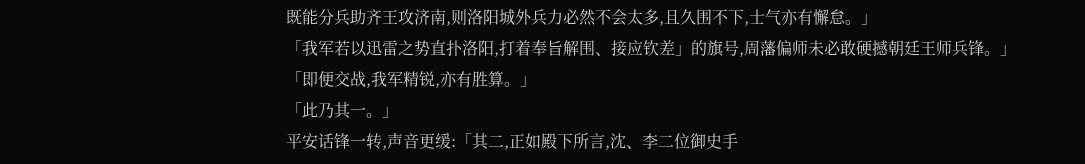既能分兵助齐王攻济南,则洛阳城外兵力必然不会太多,且久围不下,士气亦有懈怠。」
「我军若以迅雷之势直扑洛阳,打着奉旨解围、接应钦差」的旗号,周藩偏师未必敢硬撼朝廷王师兵锋。」
「即便交战,我军精锐,亦有胜算。」
「此乃其一。」
平安话锋一转,声音更缓:「其二,正如殿下所言,沈、李二位御史手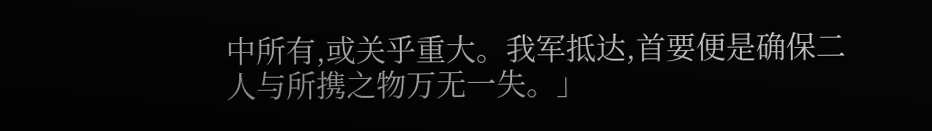中所有,或关乎重大。我军抵达,首要便是确保二人与所携之物万无一失。」